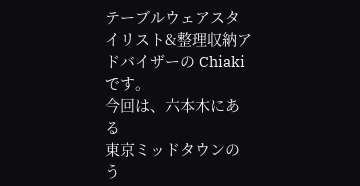テーブルウェアスタイリスト&整理収納アドバイザーの Chiaki です。
今回は、六本木にある
東京ミッドタウンのう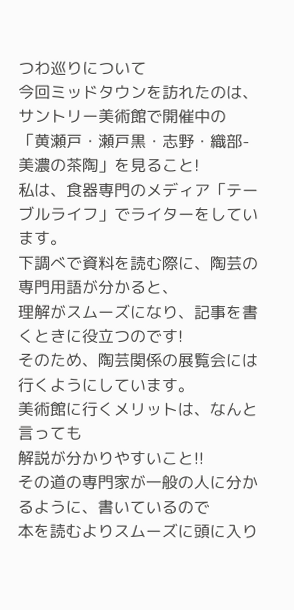つわ巡りについて
今回ミッドタウンを訪れたのは、サントリー美術館で開催中の
「黄瀬戸・瀬戸黒・志野・織部-美濃の茶陶」を見ること!
私は、食器専門のメディア「テーブルライフ」でライターをしています。
下調べで資料を読む際に、陶芸の専門用語が分かると、
理解がスムーズになり、記事を書くときに役立つのです!
そのため、陶芸関係の展覧会には行くようにしています。
美術館に行くメリットは、なんと言っても
解説が分かりやすいこと!!
その道の専門家が一般の人に分かるように、書いているので
本を読むよりスムーズに頭に入り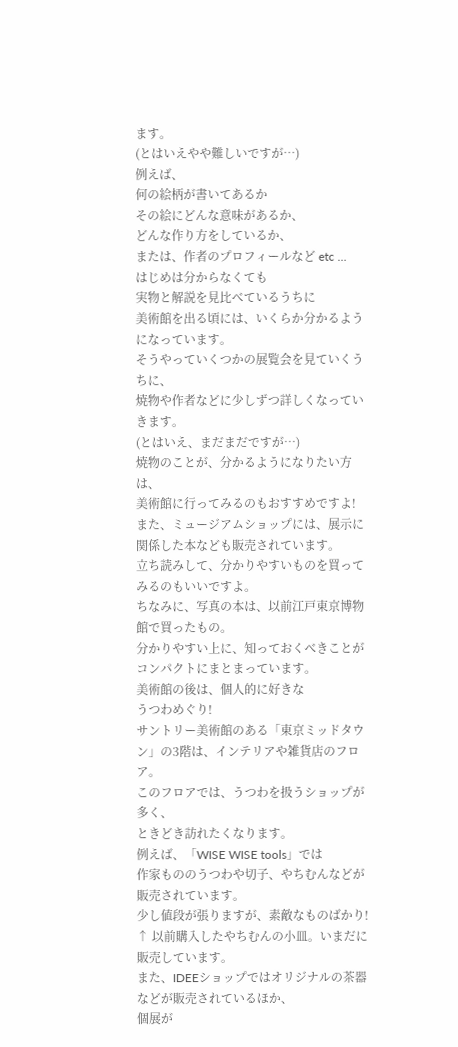ます。
(とはいえやや難しいですが…)
例えば、
何の絵柄が書いてあるか
その絵にどんな意味があるか、
どんな作り方をしているか、
または、作者のプロフィールなど etc …
はじめは分からなくても
実物と解説を見比べているうちに
美術館を出る頃には、いくらか分かるようになっています。
そうやっていくつかの展覧会を見ていくうちに、
焼物や作者などに少しずつ詳しくなっていきます。
(とはいえ、まだまだですが…)
焼物のことが、分かるようになりたい方は、
美術館に行ってみるのもおすすめですよ!
また、ミュージアムショップには、展示に関係した本なども販売されています。
立ち読みして、分かりやすいものを買ってみるのもいいですよ。
ちなみに、写真の本は、以前江戸東京博物館で買ったもの。
分かりやすい上に、知っておくべきことがコンパクトにまとまっています。
美術館の後は、個人的に好きな
うつわめぐり!
サントリー美術館のある「東京ミッドタウン」の3階は、インテリアや雑貨店のフロア。
このフロアでは、うつわを扱うショップが多く、
ときどき訪れたくなります。
例えば、「WISE WISE tools」では
作家もののうつわや切子、やちむんなどが販売されています。
少し値段が張りますが、素敵なものばかり!
↑ 以前購入したやちむんの小皿。いまだに販売しています。
また、IDEEショップではオリジナルの茶器などが販売されているほか、
個展が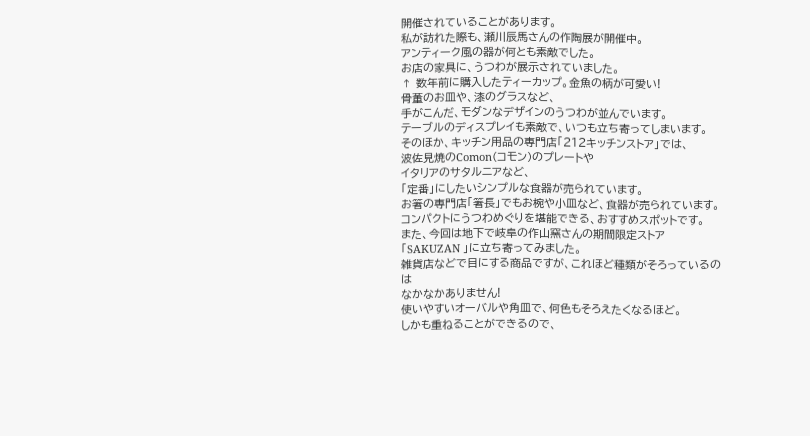開催されていることがあります。
私が訪れた際も、瀬川辰馬さんの作陶展が開催中。
アンティーク風の器が何とも素敵でした。
お店の家具に、うつわが展示されていました。
↑ 数年前に購入したティーカップ。金魚の柄が可愛い!
骨董のお皿や、漆のグラスなど、
手がこんだ、モダンなデザインのうつわが並んでいます。
テーブルのディスプレイも素敵で、いつも立ち寄ってしまいます。
そのほか、キッチン用品の専門店「212キッチンストア」では、
波佐見焼のComon(コモン)のプレートや
イタリアのサタルニアなど、
「定番」にしたいシンプルな食器が売られています。
お箸の専門店「箸長」でもお椀や小皿など、食器が売られています。
コンパクトにうつわめぐりを堪能できる、おすすめスポットです。
また、今回は地下で岐阜の作山窯さんの期間限定ストア
「SAKUZAN 」に立ち寄ってみました。
雑貨店などで目にする商品ですが、これほど種類がそろっているのは
なかなかありません!
使いやすいオーバルや角皿で、何色もそろえたくなるほど。
しかも重ねることができるので、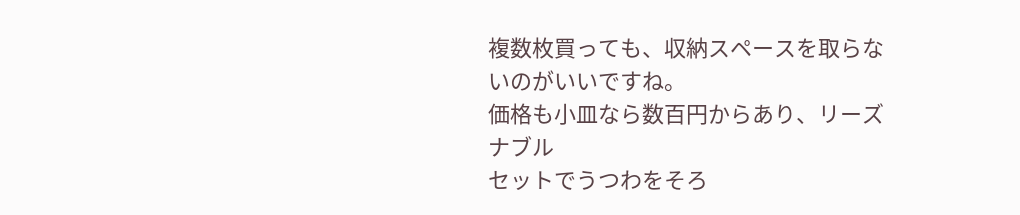複数枚買っても、収納スペースを取らないのがいいですね。
価格も小皿なら数百円からあり、リーズナブル
セットでうつわをそろ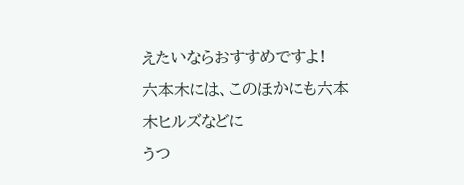えたいならおすすめですよ!
六本木には、このほかにも六本木ヒルズなどに
うつ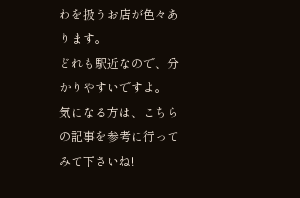わを扱うお店が色々あります。
どれも駅近なので、分かりやすいですよ。
気になる方は、こちらの記事を参考に行ってみて下さいね!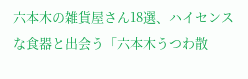六本木の雑貨屋さん18選、ハイセンスな食器と出会う「六本木うつわ散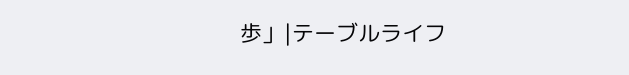歩」|テーブルライフ